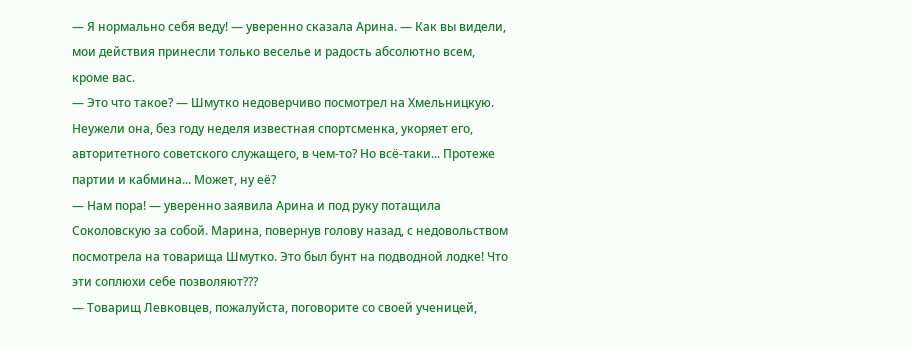— Я нормально себя веду! — уверенно сказала Арина. — Как вы видели, мои действия принесли только веселье и радость абсолютно всем, кроме вас.
— Это что такое? — Шмутко недоверчиво посмотрел на Хмельницкую. Неужели она, без году неделя известная спортсменка, укоряет его, авторитетного советского служащего, в чем-то? Но всё-таки... Протеже партии и кабмина... Может, ну её?
— Нам пора! — уверенно заявила Арина и под руку потащила Соколовскую за собой. Марина, повернув голову назад, с недовольством посмотрела на товарища Шмутко. Это был бунт на подводной лодке! Что эти соплюхи себе позволяют???
— Товарищ Левковцев, пожалуйста, поговорите со своей ученицей,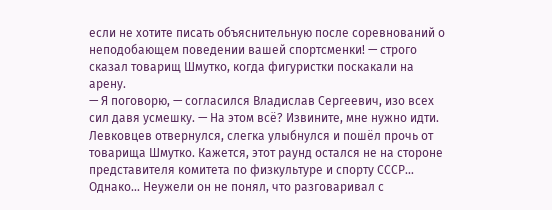если не хотите писать объяснительную после соревнований о неподобающем поведении вашей спортсменки! — строго сказал товарищ Шмутко, когда фигуристки поскакали на арену.
— Я поговорю, — согласился Владислав Сергеевич, изо всех сил давя усмешку. — На этом всё? Извините, мне нужно идти.
Левковцев отвернулся, слегка улыбнулся и пошёл прочь от товарища Шмутко. Кажется, этот раунд остался не на стороне представителя комитета по физкультуре и спорту СССР... Однако... Неужели он не понял, что разговаривал с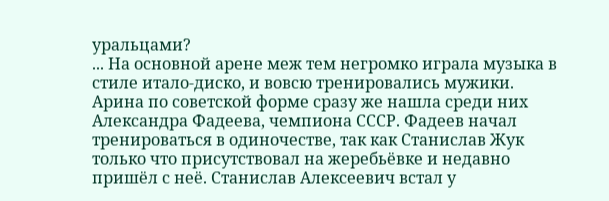уральцами?
... На основной арене меж тем негромко играла музыка в стиле итало-диско, и вовсю тренировались мужики. Арина по советской форме сразу же нашла среди них Александра Фадеева, чемпиона СССР. Фадеев начал тренироваться в одиночестве, так как Станислав Жук только что присутствовал на жеребьёвке и недавно пришёл с неё. Станислав Алексеевич встал у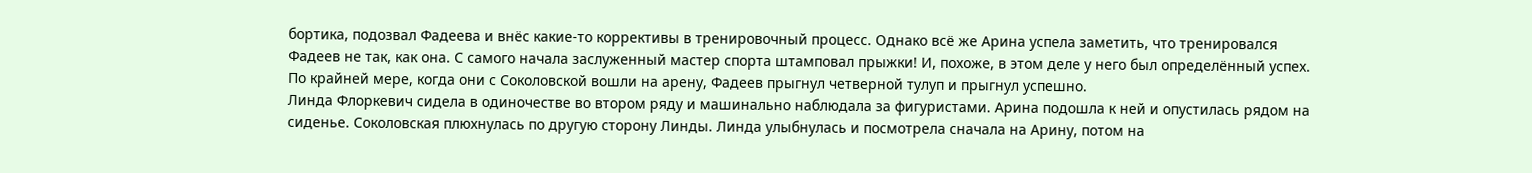бортика, подозвал Фадеева и внёс какие-то коррективы в тренировочный процесс. Однако всё же Арина успела заметить, что тренировался Фадеев не так, как она. С самого начала заслуженный мастер спорта штамповал прыжки! И, похоже, в этом деле у него был определённый успех. По крайней мере, когда они с Соколовской вошли на арену, Фадеев прыгнул четверной тулуп и прыгнул успешно.
Линда Флоркевич сидела в одиночестве во втором ряду и машинально наблюдала за фигуристами. Арина подошла к ней и опустилась рядом на сиденье. Соколовская плюхнулась по другую сторону Линды. Линда улыбнулась и посмотрела сначала на Арину, потом на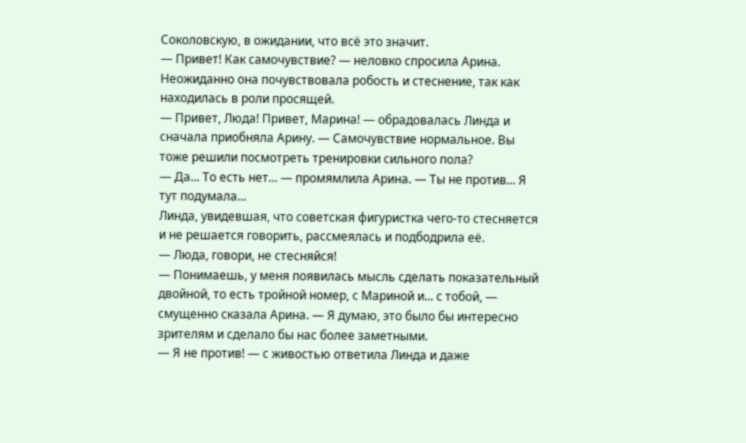Соколовскую, в ожидании, что всё это значит.
— Привет! Как самочувствие? — неловко спросила Арина.
Неожиданно она почувствовала робость и стеснение, так как находилась в роли просящей.
— Привет, Люда! Привет, Марина! — обрадовалась Линда и сначала приобняла Арину. — Самочувствие нормальное. Вы тоже решили посмотреть тренировки сильного пола?
— Да... То есть нет... — промямлила Арина. — Ты не против... Я тут подумала...
Линда, увидевшая, что советская фигуристка чего-то стесняется и не решается говорить, рассмеялась и подбодрила её.
— Люда, говори, не стесняйся!
— Понимаешь, у меня появилась мысль сделать показательный двойной, то есть тройной номер, с Мариной и... с тобой, — смущенно сказала Арина. — Я думаю, это было бы интересно зрителям и сделало бы нас более заметными.
— Я не против! — с живостью ответила Линда и даже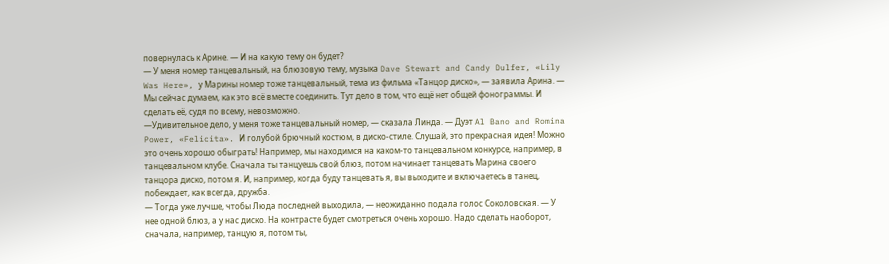повернулась к Арине. — И на какую тему он будет?
— У меня номер танцевальный, на блюзовую тему, музыка Dave Stewart and Candy Dulfer, «Lily Was Here», у Марины номер тоже танцевальный, тема из фильма «Танцор диско», — заявила Арина. — Мы сейчас думаем, как это всё вместе соединить. Тут дело в том, что ещё нет общей фонограммы. И сделать её, судя по всему, невозможно.
—Удивительное дело, у меня тоже танцевальный номер, — сказала Линда. — Дуэт Al Bano and Romina Power, «Felicita». И голубой брючный костюм, в диско-стиле. Слушай, это прекрасная идея! Можно это очень хорошо обыграть! Например, мы находимся на каком-то танцевальном конкурсе, например, в танцевальном клубе. Сначала ты танцуешь свой блюз, потом начинает танцевать Марина своего танцора диско, потом я. И, например, когда буду танцевать я, вы выходите и включаетесь в танец, побеждает, как всегда, дружба.
— Тогда уже лучше, чтобы Люда последней выходила, — неожиданно подала голос Соколовская. — У нее одной блюз, а у нас диско. На контрасте будет смотреться очень хорошо. Надо сделать наоборот, сначала, например, танцую я, потом ты,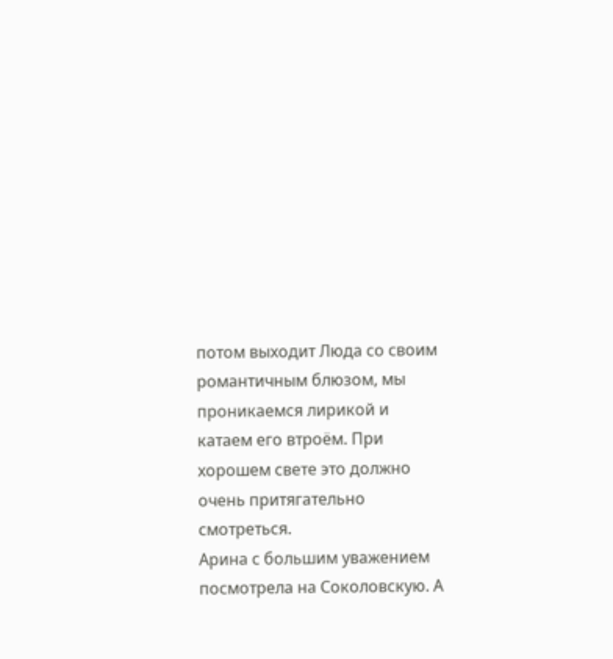потом выходит Люда со своим романтичным блюзом, мы проникаемся лирикой и катаем его втроём. При хорошем свете это должно очень притягательно смотреться.
Арина с большим уважением посмотрела на Соколовскую. А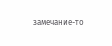замечание-то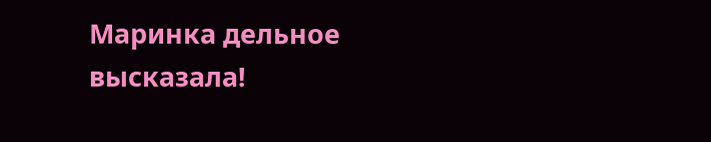Маринка дельное высказала!